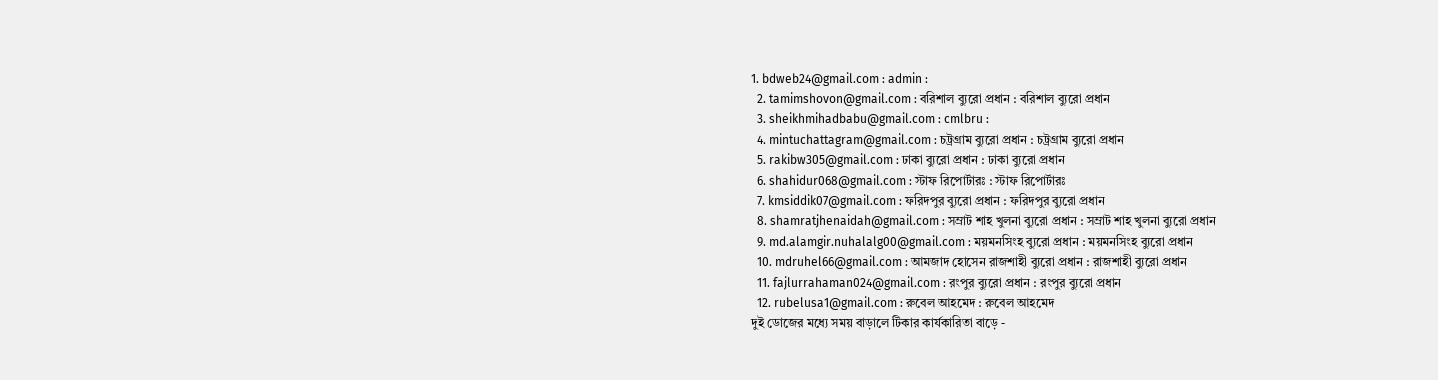1. bdweb24@gmail.com : admin :
  2. tamimshovon@gmail.com : বরিশাল ব্যুরো প্রধান : বরিশাল ব্যুরো প্রধান
  3. sheikhmihadbabu@gmail.com : cmlbru :
  4. mintuchattagram@gmail.com : চট্রগ্রাম ব্যুরো প্রধান : চট্রগ্রাম ব্যুরো প্রধান
  5. rakibw305@gmail.com : ঢাকা ব্যুরো প্রধান : ঢাকা ব্যুরো প্রধান
  6. shahidur068@gmail.com : স্টাফ রিপোর্টারঃ : স্টাফ রিপোর্টারঃ
  7. kmsiddik07@gmail.com : ফরিদপুর ব্যুরো প্রধান : ফরিদপুর ব্যুরো প্রধান
  8. shamratjhenaidah@gmail.com : সম্রাট শাহ খুলনা ব্যুরো প্রধান : সম্রাট শাহ খুলনা ব্যুরো প্রধান
  9. md.alamgir.nuhalalg00@gmail.com : ময়মনসিংহ ব্যুরো প্রধান : ময়মনসিংহ ব্যুরো প্রধান
  10. mdruhel66@gmail.com : আমজাদ হোসেন রাজশাহী ব্যুরো প্রধান : রাজশাহী ব্যুরো প্রধান
  11. fajlurrahaman024@gmail.com : রংপুর ব্যুরো প্রধান : রংপুর ব্যুরো প্রধান
  12. rubelusa1@gmail.com : রুবেল আহমেদ : রুবেল আহমেদ
দুই ডোজের মধ্যে সময় বাড়ালে টিকার কার্যকারিতা বাড়ে -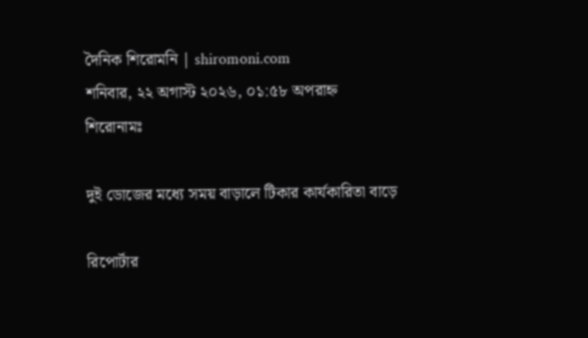দৈনিক শিরোমনি | shiromoni.com
শনিবার, ২২ অগাস্ট ২০২৬, ০১:৫৮ অপরাহ্ন
শিরোনামঃ

দুই ডোজের মধ্যে সময় বাড়ালে টিকার কার্যকারিতা বাড়ে

রিপোর্টার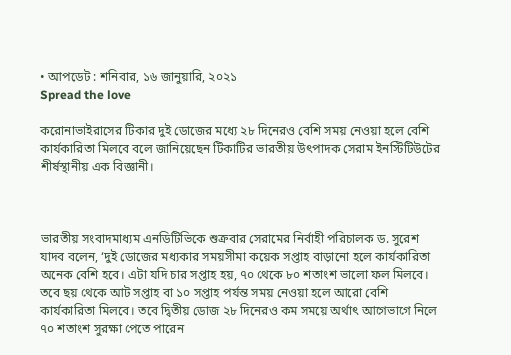• আপডেট : শনিবার, ১৬ জানুয়ারি, ২০২১
Spread the love

করোনাভাইরাসের টিকার দুই ডোজের মধ্যে ২৮ দিনেরও বেশি সময় নেওয়া হলে বেশি কার্যকারিতা মিলবে বলে জানিয়েছেন টিকাটির ভারতীয় উৎপাদক সেরাম ইনস্টিটিউটের শীর্ষস্থানীয় এক বিজ্ঞানী।



ভারতীয় সংবাদমাধ্যম এনডিটিভিকে শুক্রবার সেরামের নির্বাহী পরিচালক ড. সুরেশ যাদব বলেন, ‘দুই ডোজের মধ্যকার সময়সীমা কয়েক সপ্তাহ বাড়ানো হলে কার্যকারিতা অনেক বেশি হবে। এটা যদি চার সপ্তাহ হয়, ৭০ থেকে ৮০ শতাংশ ভালো ফল মিলবে। তবে ছয় থেকে আট সপ্তাহ বা ১০ সপ্তাহ পর্যন্ত সময় নেওয়া হলে আরো বেশি কার্যকারিতা মিলবে। তবে দ্বিতীয় ডোজ ২৮ দিনেরও কম সময়ে অর্থাৎ আগেভাগে নিলে ৭০ শতাংশ সুরক্ষা পেতে পারেন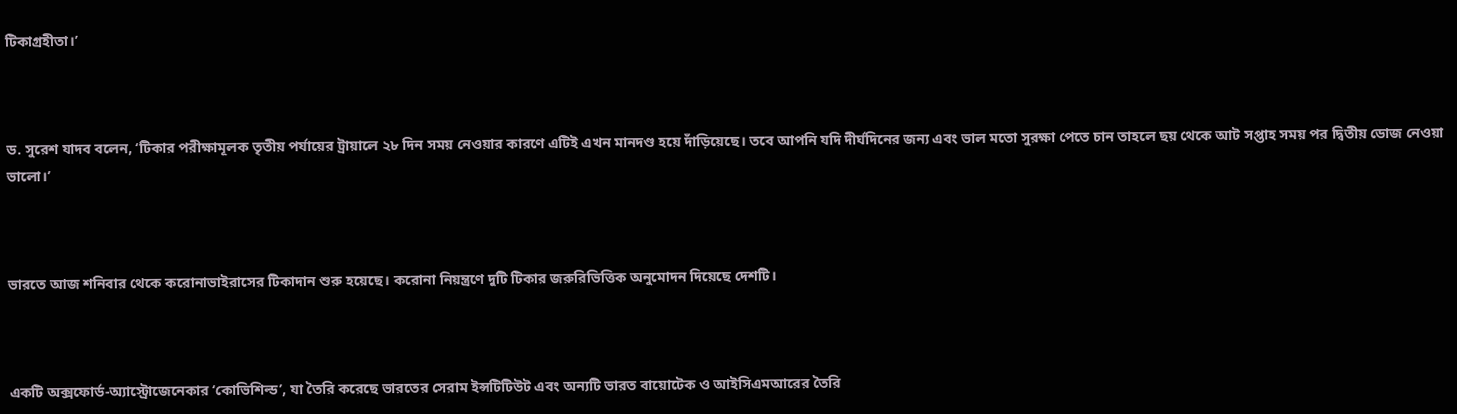টিকাগ্রহীতা।’



ড. সুরেশ যাদব বলেন, ‘টিকার পরীক্ষামূলক তৃতীয় পর্যায়ের ট্রায়ালে ২৮ দিন সময় নেওয়ার কারণে এটিই এখন মানদণ্ড হয়ে দাঁড়িয়েছে। তবে আপনি যদি দীর্ঘদিনের জন্য এবং ভাল মতো সুরক্ষা পেতে চান তাহলে ছয় থেকে আট সপ্তাহ সময় পর দ্বিতীয় ডোজ নেওয়া ভালো।’



ভারতে আজ শনিবার থেকে করোনাভাইরাসের টিকাদান শুরু হয়েছে। করোনা নিয়ন্ত্রণে দুটি টিকার জরুরিভিত্তিক অনুমোদন দিয়েছে দেশটি।



একটি অক্সফোর্ড-অ্যাস্ট্রোজেনেকার ‘কোভিশিল্ড’, যা তৈরি করেছে ভারতের সেরাম ইন্সটিটিউট এবং অন্যটি ভারত বায়োটেক ও আইসিএমআরের তৈরি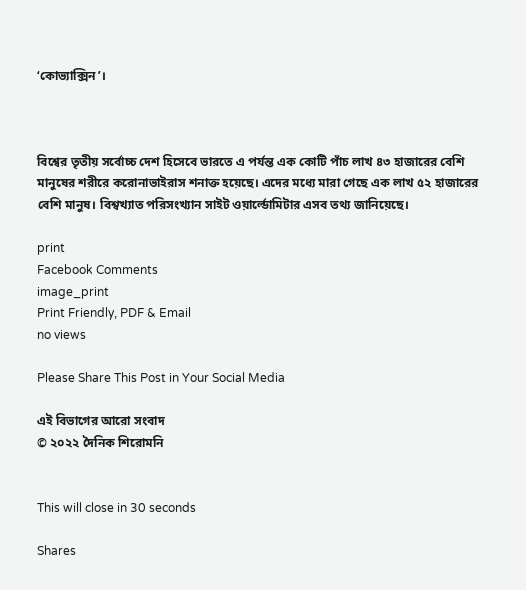‘কোভ্যাক্সিন’।



বিশ্বের তৃতীয় সর্বোচ্চ দেশ হিসেবে ভারতে এ পর্যন্ত এক কোটি পাঁচ লাখ ৪৩ হাজারের বেশি মানুষের শরীরে করোনাভাইরাস শনাক্ত হয়েছে। এদের মধ্যে মারা গেছে এক লাখ ৫২ হাজারের বেশি মানুষ। বিশ্বখ্যাত পরিসংখ্যান সাইট ওয়ার্ল্ডোমিটার এসব তথ্য জানিয়েছে।

print
Facebook Comments
image_print
Print Friendly, PDF & Email
no views

Please Share This Post in Your Social Media

এই বিভাগের আরো সংবাদ
© ২০২২ দৈনিক শিরোমনি


This will close in 30 seconds

Shares